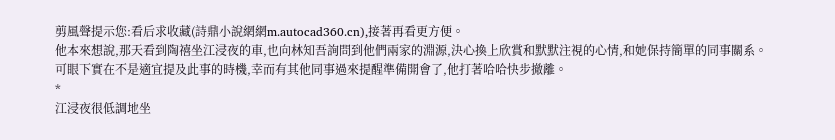剪風聲提示您:看后求收藏(詩鼎小說網網m.autocad360.cn),接著再看更方便。
他本來想說,那天看到陶禧坐江浸夜的車,也向林知吾詢問到他們兩家的淵源,決心換上欣賞和默默注視的心情,和她保持簡單的同事關系。
可眼下實在不是適宜提及此事的時機,幸而有其他同事過來提醒準備開會了,他打著哈哈快步撤離。
*
江浸夜很低調地坐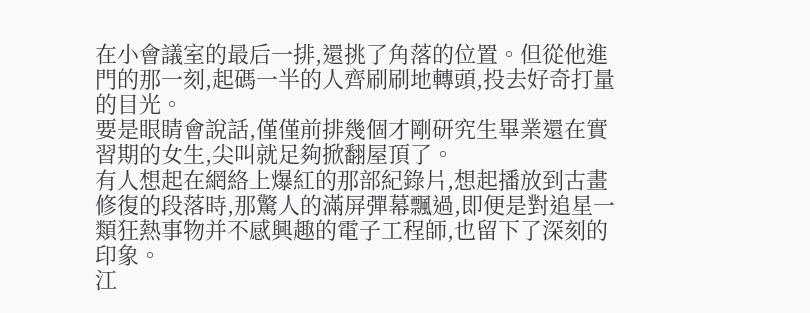在小會議室的最后一排,還挑了角落的位置。但從他進門的那一刻,起碼一半的人齊刷刷地轉頭,投去好奇打量的目光。
要是眼睛會說話,僅僅前排幾個才剛研究生畢業還在實習期的女生,尖叫就足夠掀翻屋頂了。
有人想起在網絡上爆紅的那部紀錄片,想起播放到古畫修復的段落時,那驚人的滿屏彈幕飄過,即便是對追星一類狂熱事物并不感興趣的電子工程師,也留下了深刻的印象。
江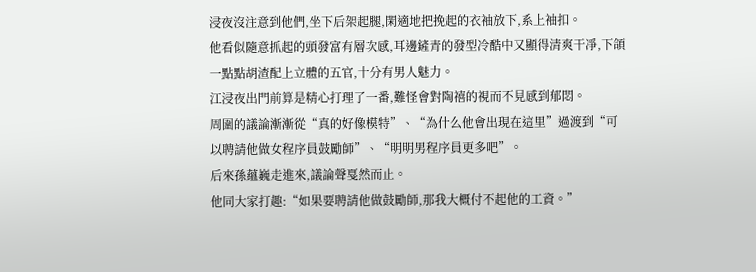浸夜沒注意到他們,坐下后架起腿,閑適地把挽起的衣袖放下,系上袖扣。
他看似隨意抓起的頭發富有層次感,耳邊鏟青的發型冷酷中又顯得清爽干凈,下頜一點點胡渣配上立體的五官,十分有男人魅力。
江浸夜出門前算是精心打理了一番,難怪會對陶禧的視而不見感到郁悶。
周圍的議論漸漸從“真的好像模特”、“為什么他會出現在這里”過渡到“可以聘請他做女程序員鼓勵師”、“明明男程序員更多吧”。
后來孫蘊巍走進來,議論聲戛然而止。
他同大家打趣:“如果要聘請他做鼓勵師,那我大概付不起他的工資。”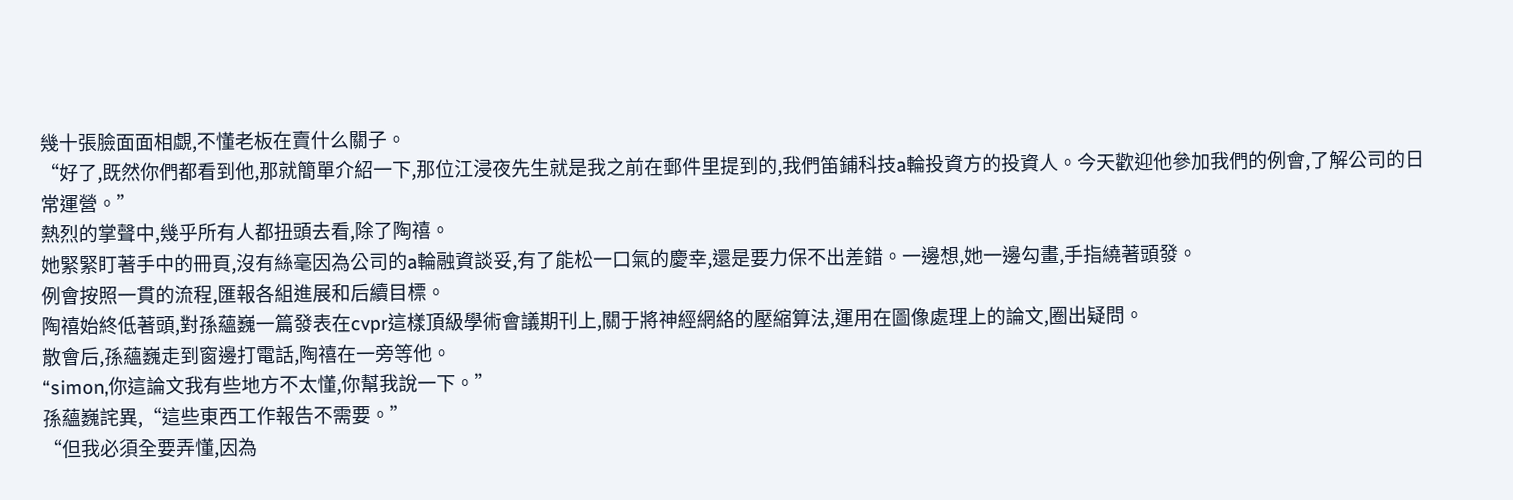幾十張臉面面相覷,不懂老板在賣什么關子。
“好了,既然你們都看到他,那就簡單介紹一下,那位江浸夜先生就是我之前在郵件里提到的,我們笛鋪科技a輪投資方的投資人。今天歡迎他參加我們的例會,了解公司的日常運營。”
熱烈的掌聲中,幾乎所有人都扭頭去看,除了陶禧。
她緊緊盯著手中的冊頁,沒有絲毫因為公司的a輪融資談妥,有了能松一口氣的慶幸,還是要力保不出差錯。一邊想,她一邊勾畫,手指繞著頭發。
例會按照一貫的流程,匯報各組進展和后續目標。
陶禧始終低著頭,對孫蘊巍一篇發表在cvpr這樣頂級學術會議期刊上,關于將神經網絡的壓縮算法,運用在圖像處理上的論文,圈出疑問。
散會后,孫蘊巍走到窗邊打電話,陶禧在一旁等他。
“simon,你這論文我有些地方不太懂,你幫我說一下。”
孫蘊巍詫異,“這些東西工作報告不需要。”
“但我必須全要弄懂,因為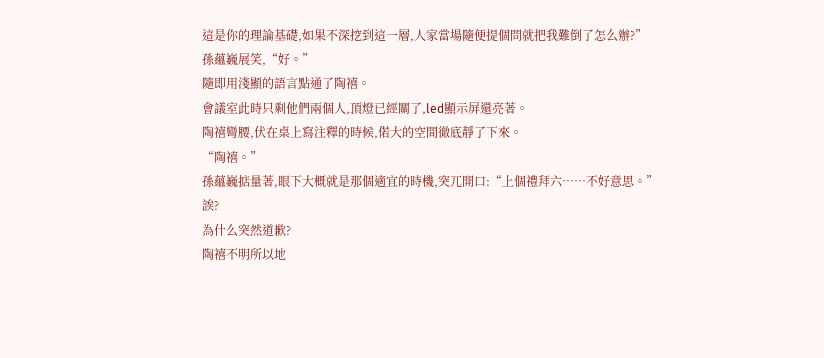這是你的理論基礎,如果不深挖到這一層,人家當場隨便提個問就把我難倒了怎么辦?”
孫蘊巍展笑,“好。”
隨即用淺顯的語言點通了陶禧。
會議室此時只剩他們兩個人,頂燈已經關了,led顯示屏還亮著。
陶禧彎腰,伏在桌上寫注釋的時候,偌大的空間徹底靜了下來。
“陶禧。”
孫蘊巍掂量著,眼下大概就是那個適宜的時機,突兀開口:“上個禮拜六……不好意思。”
誒?
為什么突然道歉?
陶禧不明所以地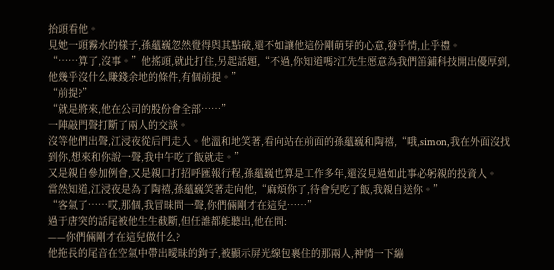抬頭看他。
見她一頭霧水的樣子,孫蘊巍忽然覺得與其點破,還不如讓他這份剛萌芽的心意,發乎情,止乎禮。
“……算了,沒事。”他搖頭,就此打住,另起話題,“不過,你知道嗎?江先生愿意為我們笛鋪科技開出優厚到,他幾乎沒什么賺錢余地的條件,有個前提。”
“前提?”
“就是將來,他在公司的股份會全部……”
一陣敲門聲打斷了兩人的交談。
沒等他們出聲,江浸夜從后門走入。他溫和地笑著,看向站在前面的孫蘊巍和陶禧,“哦,simon,我在外面沒找到你,想來和你說一聲,我中午吃了飯就走。”
又是親自參加例會,又是親口打招呼匯報行程,孫蘊巍也算是工作多年,還沒見過如此事必躬親的投資人。
當然知道,江浸夜是為了陶禧,孫蘊巍笑著走向他,“麻煩你了,待會兒吃了飯,我親自送你。”
“客氣了……哎,那個,我冒昧問一聲,你們倆剛才在這兒……”
過于唐突的話尾被他生生截斷,但任誰都能聽出,他在問:
——你們倆剛才在這兒做什么?
他拖長的尾音在空氣中帶出曖昧的鉤子,被顯示屏光線包裹住的那兩人,神情一下繃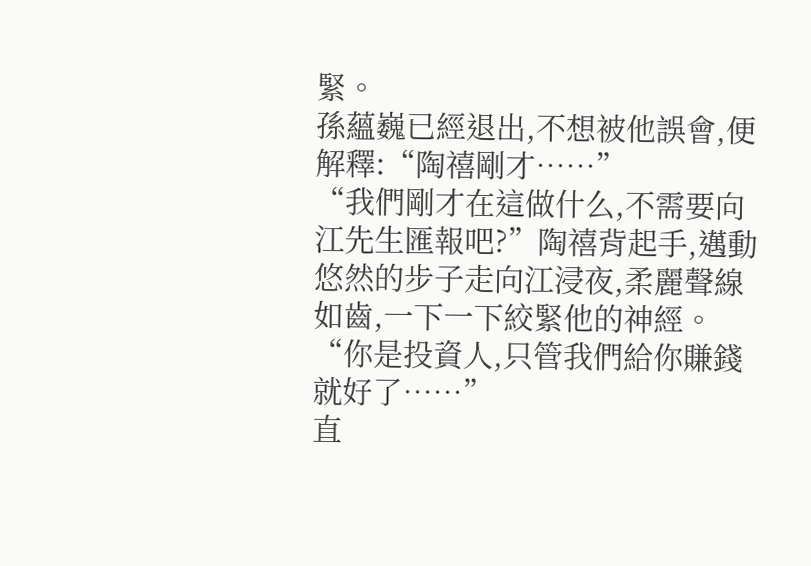緊。
孫蘊巍已經退出,不想被他誤會,便解釋:“陶禧剛才……”
“我們剛才在這做什么,不需要向江先生匯報吧?”陶禧背起手,邁動悠然的步子走向江浸夜,柔麗聲線如齒,一下一下絞緊他的神經。
“你是投資人,只管我們給你賺錢就好了……”
直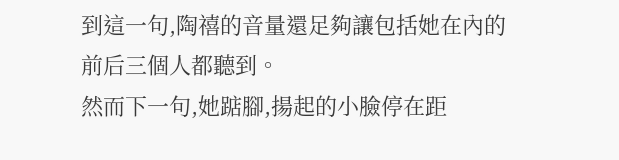到這一句,陶禧的音量還足夠讓包括她在內的前后三個人都聽到。
然而下一句,她踮腳,揚起的小臉停在距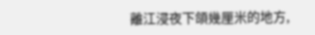離江浸夜下頜幾厘米的地方,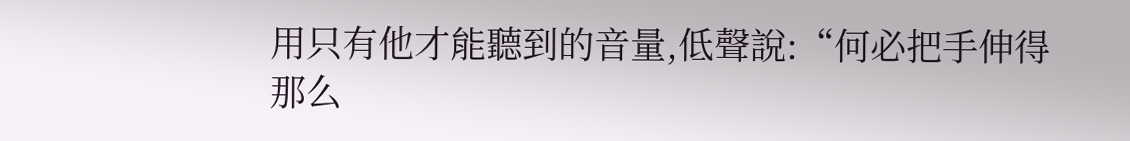用只有他才能聽到的音量,低聲說:“何必把手伸得那么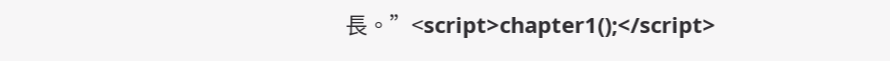長。”<script>chapter1();</script>